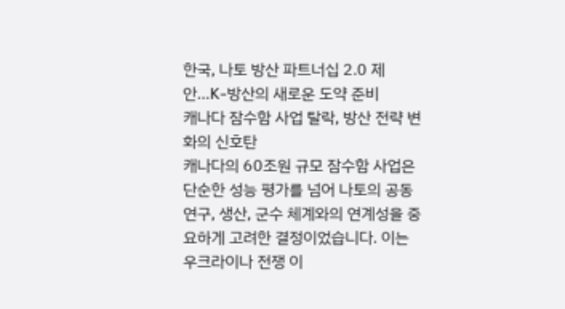한국, 나토 방산 파트너십 2.0 제안…K-방산의 새로운 도약 준비
캐나다 잠수함 사업 탈락, 방산 전략 변화의 신호탄
캐나다의 60조원 규모 잠수함 사업은 단순한 성능 평가를 넘어 나토의 공동 연구, 생산, 군수 체계와의 연계성을 중요하게 고려한 결정이었습니다. 이는 우크라이나 전쟁 이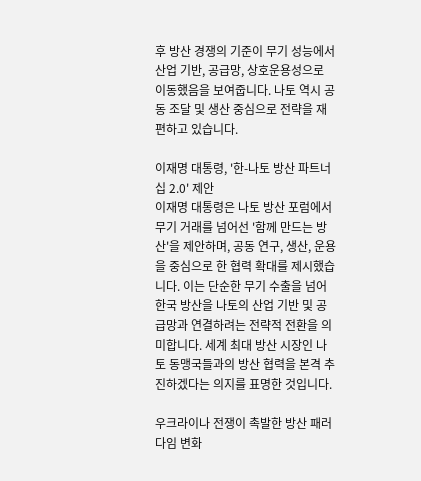후 방산 경쟁의 기준이 무기 성능에서 산업 기반, 공급망, 상호운용성으로 이동했음을 보여줍니다. 나토 역시 공동 조달 및 생산 중심으로 전략을 재편하고 있습니다.

이재명 대통령, '한-나토 방산 파트너십 2.0' 제안
이재명 대통령은 나토 방산 포럼에서 무기 거래를 넘어선 '함께 만드는 방산'을 제안하며, 공동 연구, 생산, 운용을 중심으로 한 협력 확대를 제시했습니다. 이는 단순한 무기 수출을 넘어 한국 방산을 나토의 산업 기반 및 공급망과 연결하려는 전략적 전환을 의미합니다. 세계 최대 방산 시장인 나토 동맹국들과의 방산 협력을 본격 추진하겠다는 의지를 표명한 것입니다.

우크라이나 전쟁이 촉발한 방산 패러다임 변화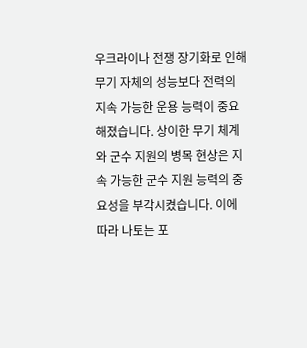우크라이나 전쟁 장기화로 인해 무기 자체의 성능보다 전력의 지속 가능한 운용 능력이 중요해졌습니다. 상이한 무기 체계와 군수 지원의 병목 현상은 지속 가능한 군수 지원 능력의 중요성을 부각시켰습니다. 이에 따라 나토는 포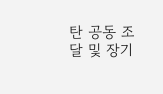탄 공동 조달 및 장기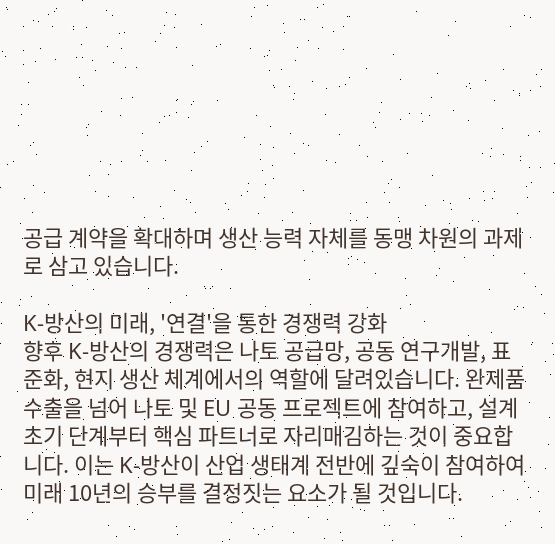공급 계약을 확대하며 생산 능력 자체를 동맹 차원의 과제로 삼고 있습니다.

K-방산의 미래, '연결'을 통한 경쟁력 강화
향후 K-방산의 경쟁력은 나토 공급망, 공동 연구개발, 표준화, 현지 생산 체계에서의 역할에 달려있습니다. 완제품 수출을 넘어 나토 및 EU 공동 프로젝트에 참여하고, 설계 초기 단계부터 핵심 파트너로 자리매김하는 것이 중요합니다. 이는 K-방산이 산업 생태계 전반에 깊숙이 참여하여 미래 10년의 승부를 결정짓는 요소가 될 것입니다.